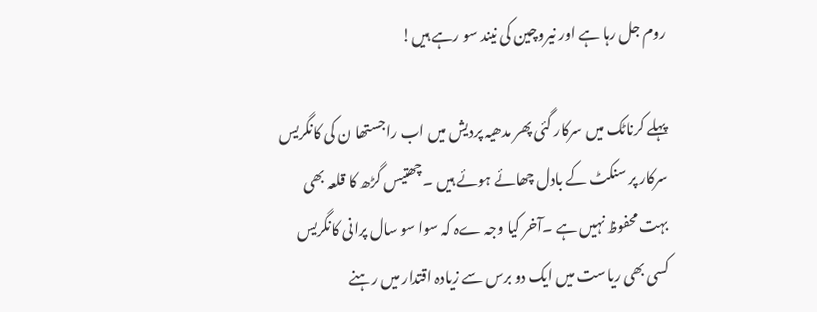روم جل رہا ہے اور نیروچین کی نیند سو رہے ہیں!

پہلے کرناٹک میں سرکار گئی پھر مدھیہ پردیش میں اب راجستھا ن کی کانگریس سرکار پر سنکٹ کے بادل چھائے ہوئے ہیں ۔چھتیس گڑھ کا قلعہ بھی بہت محفوظ نہیں ہے ۔آخر کیا وجہ ےہ کہ سوا سو سال پرانی کانگریس کسی بھی ریاست میں ایک دو برس سے زیادہ اقتدار میں رہنے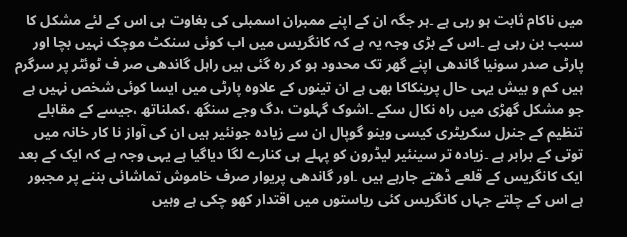میں ناکام ثابت ہو رہی ہے ۔ہر جگہ ان کے اپنے ممبران اسمبلی کی بغاوت ہی اس کے لئے مشکل کا سبب بن رہی ہے ۔اس کے بڑی وجہ یہ ہے کہ کانگریس میں اب کوئی سنکٹ موچک نہیں بچا اور پارٹی صدر سونیا گاندھی اپنے گھر تک محدود ہو کر رہ گئی ہیں راہل گاندھی صر ف ٹوئٹر پر سرگرم ہیں کم و بیش یہی حال پرینکاکا بھی ہے ان تینوں کے علاوہ پارٹی میں ایسا کوئی شخص نہیں ہے جو مشکل گھڑی میں راہ نکال سکے ۔اشوک گہلوت ،دگ وجے سنگھ ،کملناتھ ،جیسے کے مقابلے تنظیم کے جنرل سکریٹری کیسی وینو گوپال ان سے زیادہ جونئیر ہیں ان کی آواز نا کار خانہ میں توتی کے برابر ہے ۔زیادہ تر سینئیر لیڈرون کو پہلے ہی کنارے لگا دیاگیا ہے یہی وجہ ہے کہ ایک کے بعد ایک کانگریس کے قلعے ڈھتے جارہے ہیں ۔اور گاندھی پریوار صرف خاموش تماشائی بننے پر مجبور ہے اس کے چلتے جہاں کانگریس کئی ریاستوں میں اقتدار کھو چکی ہے وہیں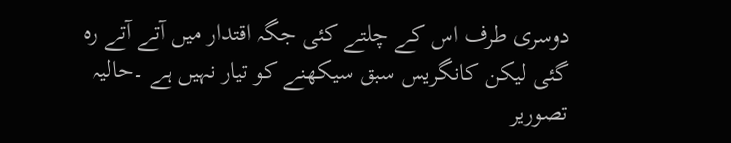دوسری طرف اس کے چلتے کئی جگہ اقتدار میں آتے آتے رہ گئی لیکن کانگریس سبق سیکھنے کو تیار نہیں ہے ۔حالیہ تصوریر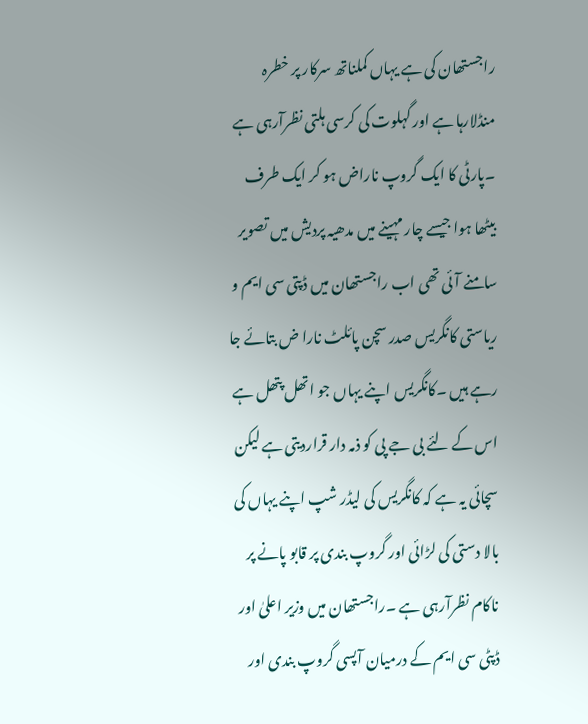راجستھان کی ہے یہاں کملناتھ سرکار پر خطرہ منڈلارہا ہے اور گہلوت کی کرسی ہلتی نظرآرہی ہے ۔پارٹی کا ایک گروپ ناراض ہو کر ایک طرف بیٹھا ہوا جیسے چار مہینے میں مدھیہ پردیش میں تصویر سامنے آئی تھی اب راجستھان میں ڈپتی سی ایم و ریاستی کانگریس صدر سچن پائلٹ نارا ض بتائے جا رہے ہیں ۔کانگریس اپنے یہاں جو اتھل پتھل ہے اس کے لئے بی جے پی کو ذمہ دار قراردیتی ہے لیکن سچائی یہ ہے کہ کانگریس کی لیڈر شپ اپنے یہاں کی بالا دستی کی لڑائی اور گروپ بندی پر قابو پانے پر ناکام نظرآرہی ہے ۔راجستھان میں وزیر اعلیٰ اور ڈپٹی سی ایم کے درمیان آپسی گروپ بندی اور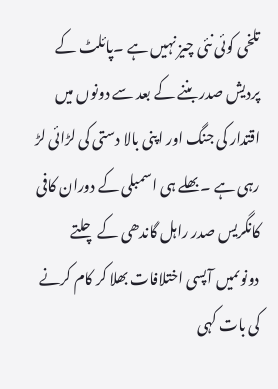تلخی کوئی نئی چیز نہیں ہے ۔پائلٹ کے پردیش صدر بننے کے بعد سے دونوں میں اقتدار کی جنگ اور اپنی بالا دستی کی لڑائی لڑ رہی ہے ۔بھلے ہی اسمبلی کے دوران کافی کانگریس صدر راہل گاندھی کے چلتے دونوںمیں آپسی اختلافات بھلا کر کام کرنے کی بات کہی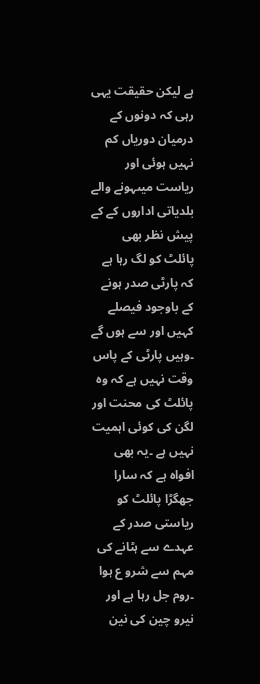ہے لیکن حقیقت یہی رہی کہ دونوں کے درمیان دوریاں کم نہیں ہوئی اور ریاست میںہونے والے بلدیاتی اداروں کے کے پیش نظر بھی پائلٹ کو لگ رہا ہے کہ پارٹی صدر ہونے کے باوجود فیصلے کہیں اور سے ہوں گے ۔وہیں پارٹی کے پاس وقت نہیں ہے کہ وہ پائلٹ کی محنت اور لگن کی کوئی اہمیت نہیں ہے ۔یہ بھی افواہ ہے کہ سارا جھگڑا پائلٹ کو ریاستی صدر کے عہدے سے ہٹانے کی مہم سے شرو ع ہوا ۔روم جل رہا ہے اور نیرو چین کی نین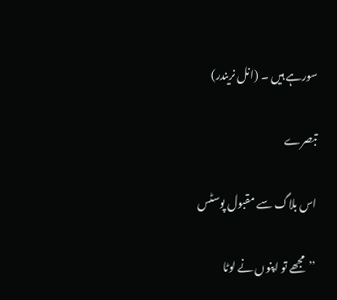سورہے ہیں ۔ (انل نریندر)

تبصرے

اس بلاگ سے مقبول پوسٹس

’’مجھے تو اپنوں نے لوٹا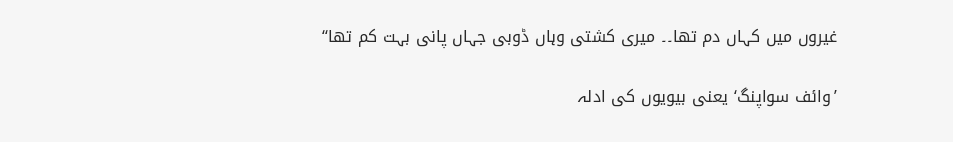غیروں میں کہاں دم تھا۔۔ میری کشتی وہاں ڈوبی جہاں پانی بہت کم تھا‘‘

’وائف سواپنگ‘ یعنی بیویوں کی ادلہ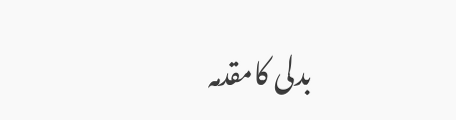بدلی کامقدمہ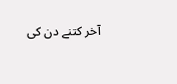آخر کتنے دن کی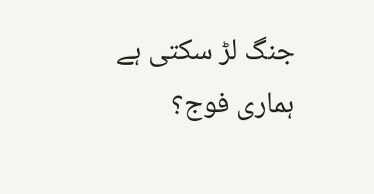جنگ لڑ سکتی ہے ہماری فوج؟